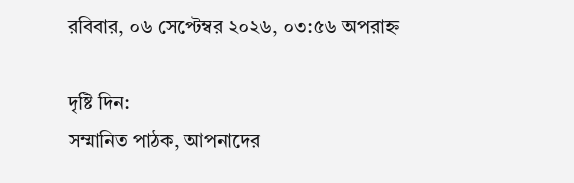রবিবার, ০৬ সেপ্টেম্বর ২০২৬, ০৩:৫৬ অপরাহ্ন

দৃষ্টি দিন:
সম্মানিত পাঠক, আপনাদের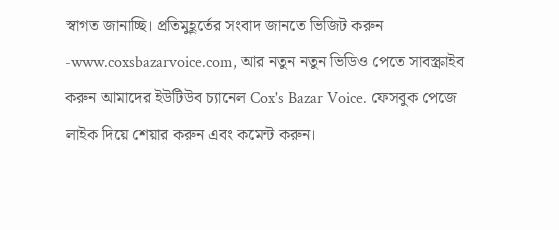স্বাগত জানাচ্ছি। প্রতিমুহূর্তের সংবাদ জানতে ভিজিট করুন -www.coxsbazarvoice.com, আর নতুন নতুন ভিডিও পেতে সাবস্ক্রাইব করুন আমাদের ইউটিউব চ্যানেল Cox's Bazar Voice. ফেসবুক পেজে লাইক দিয়ে শেয়ার করুন এবং কমেন্ট করুন।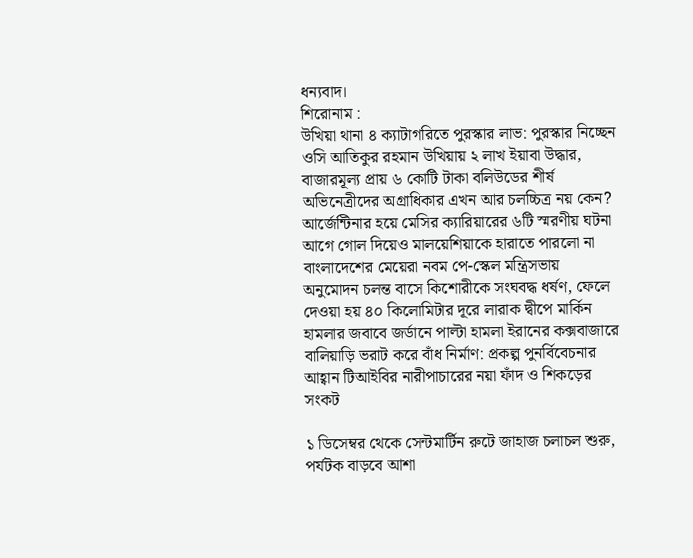ধন্যবাদ।
শিরোনাম :
উখিয়া থানা ৪ ক্যাটাগরিতে পুরস্কার লাভ: পুরস্কার নিচ্ছেন ওসি আতিকুর রহমান উখিয়ায় ২ লাখ ইয়াবা উদ্ধার, বাজারমূল্য প্রায় ৬ কোটি টাকা বলিউডের শীর্ষ অভিনেত্রীদের অগ্রাধিকার এখন আর চলচ্চিত্র নয় কেন? আর্জেন্টিনার হয়ে মেসির ক্যারিয়ারের ৬টি স্মরণীয় ঘটনা আগে গোল দিয়েও মালয়েশিয়াকে হারাতে পারলো না বাংলাদেশের মেয়েরা নবম পে-স্কেল মন্ত্রিসভায় অনুমোদন চলন্ত বাসে কিশোরীকে সংঘবদ্ধ ধর্ষণ, ফেলে দেওয়া হয় ৪০ কিলোমিটার দূরে লারাক দ্বীপে মার্কিন হামলার জবাবে জর্ডানে পাল্টা হামলা ইরানের কক্সবাজারে বালিয়াড়ি ভরাট করে বাঁধ নির্মাণ: প্রকল্প পুনর্বিবেচনার আহ্বান টিআইবির নারীপাচারের নয়া ফাঁদ ও শিকড়ের সংকট

১ ডিসেম্বর থেকে সেন্টমার্টিন রুটে জাহাজ চলাচল শুরু, পর্যটক বাড়বে আশা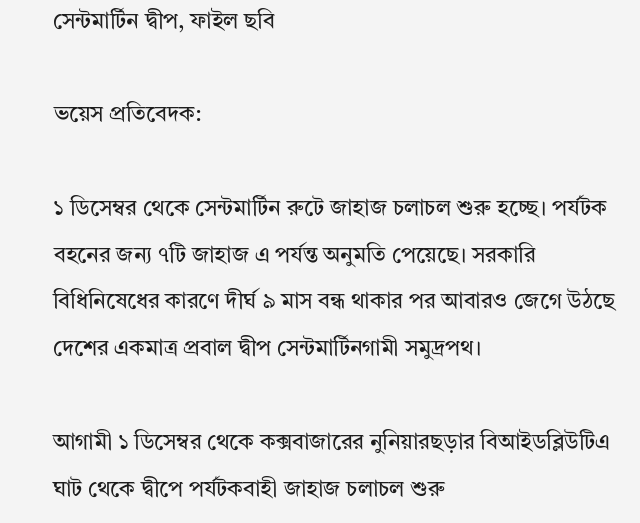সেন্টমার্টিন দ্বীপ, ফাইল ছবি

ভয়েস প্রতিবেদক:

১ ডিসেম্বর থেকে সেন্টমার্টিন রুটে জাহাজ চলাচল শুরু হচ্ছে। পর্যটক বহনের জন্য ৭টি জাহাজ এ পর্যন্ত অনুমতি পেয়েছে। সরকারি বিধিনিষেধের কারণে দীর্ঘ ৯ মাস বন্ধ থাকার পর আবারও জেগে উঠছে দেশের একমাত্র প্রবাল দ্বীপ সেন্টমার্টিনগামী সমুদ্রপথ।

আগামী ১ ডিসেম্বর থেকে কক্সবাজারের নুনিয়ারছড়ার বিআইডব্লিউটিএ ঘাট থেকে দ্বীপে পর্যটকবাহী জাহাজ চলাচল শুরু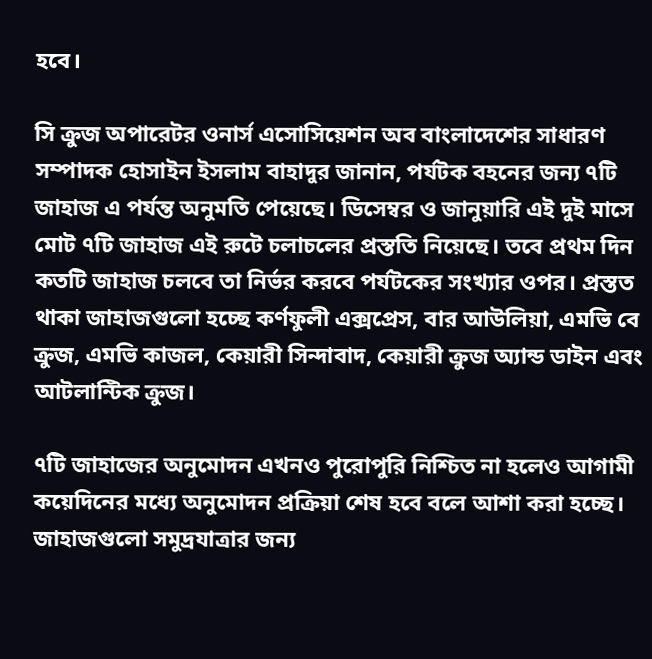হবে।

সি ক্রুজ অপারেটর ওনার্স এসোসিয়েশন অব বাংলাদেশের সাধারণ সম্পাদক হোসাইন ইসলাম বাহাদুর জানান, পর্যটক বহনের জন্য ৭টি জাহাজ এ পর্যন্ত অনুমতি পেয়েছে। ডিসেম্বর ও জানুয়ারি এই দুই মাসে মোট ৭টি জাহাজ এই রুটে চলাচলের প্রস্ততি নিয়েছে। তবে প্রথম দিন কতটি জাহাজ চলবে তা নির্ভর করবে পর্যটকের সংখ্যার ওপর। প্রস্তত থাকা জাহাজগুলো হচ্ছে কর্ণফুলী এক্সপ্রেস, বার আউলিয়া, এমভি বে ক্রুজ, এমভি কাজল, কেয়ারী সিন্দাবাদ, কেয়ারী ক্রুজ অ্যান্ড ডাইন এবং আটলান্টিক ক্রুজ।

৭টি জাহাজের অনুমোদন এখনও পুরোপুরি নিশ্চিত না হলেও আগামী কয়েদিনের মধ্যে অনুমোদন প্রক্রিয়া শেষ হবে বলে আশা করা হচ্ছে। জাহাজগুলো সমুদ্রযাত্রার জন্য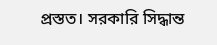প্রস্তত। সরকারি সিদ্ধান্ত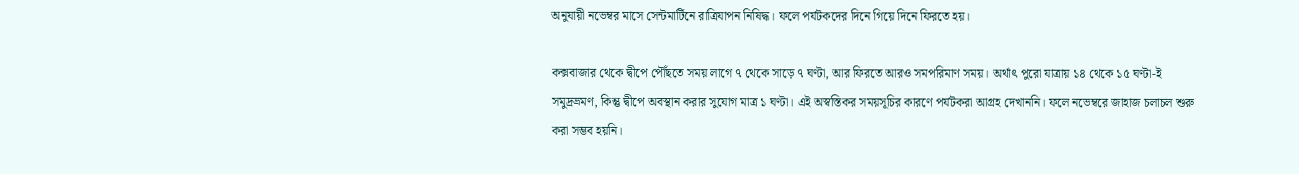অনুযায়ী নভেম্বর মাসে সেন্টমার্টিনে রাত্রিযাপন নিষিদ্ধ। ফলে পর্যটকদের দিনে গিয়ে দিনে ফিরতে হয়।

কক্সবাজার থেকে দ্বীপে পৌঁছতে সময় লাগে ৭ থেকে সাড়ে ৭ ঘণ্টা, আর ফিরতে আরও সমপরিমাণ সময়। অর্থাৎ পুরো যাত্রায় ১৪ থেকে ১৫ ঘণ্টা-ই সমুদ্রভ্রমণ, কিন্তু দ্বীপে অবস্থান করার সুযোগ মাত্র ১ ঘণ্টা। এই অস্বস্তিকর সময়সূচির কারণে পর্যটকরা আগ্রহ দেখাননি। ফলে নভেম্বরে জাহাজ চলাচল শুরু করা সম্ভব হয়নি।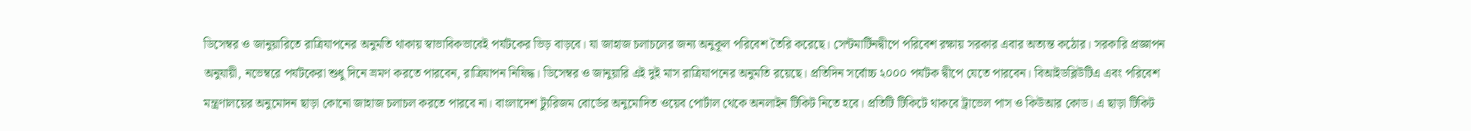ডিসেম্বর ও জানুয়ারিতে রাত্রিযাপনের অনুমতি থাকায় স্বাভাবিকভাবেই পর্যটকের ভিড় বাড়বে। যা জাহাজ চলাচলের জন্য অনুকূল পরিবেশ তৈরি করেছে। সেন্টমার্টিনদ্বীপে পরিবেশ রক্ষায় সরকার এবার অত্যন্ত কঠোর। সরকারি প্রজ্ঞাপন অনুযায়ী, নভেম্বরে পর্যটকেরা শুধু দিনে ভ্রমণ করতে পারবেন, রাত্রিযাপন নিষিদ্ধ। ডিসেম্বর ও জানুয়ারি এই দুই মাস রাত্রিযাপনের অনুমতি রয়েছে। প্রতিদিন সর্বোচ্চ ২০০০ পর্যটক দ্বীপে যেতে পারবেন। বিআইডব্লিউটিএ এবং পরিবেশ মন্ত্রণালয়ের অনুমোদন ছাড়া কোনো জাহাজ চলাচল করতে পারবে না। বাংলাদেশ ট্যুরিজম বোর্ডের অনুমোদিত ওয়েব পোর্টাল থেকে অনলাইন টিকিট নিতে হবে। প্রতিটি টিকিটে থাকবে ট্রাভেল পাস ও কিউআর কোড। এ ছাড়া টিকিট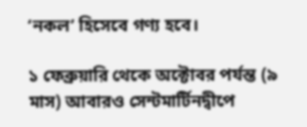‘নকল’ হিসেবে গণ্য হবে।

১ ফেব্রুয়ারি থেকে অক্টোবর পর্যন্ত (৯ মাস) আবারও সেন্টমার্টিনদ্বীপে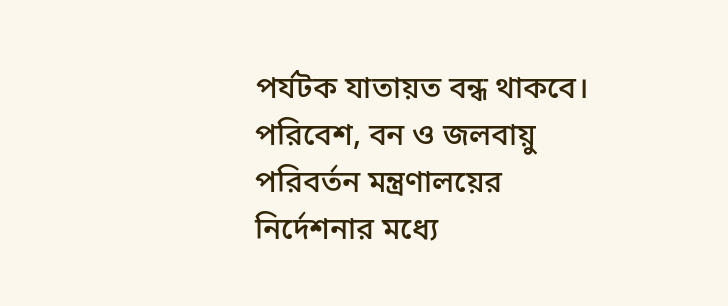পর্যটক যাতায়ত বন্ধ থাকবে। পরিবেশ, বন ও জলবায়ু পরিবর্তন মন্ত্রণালয়ের নির্দেশনার মধ্যে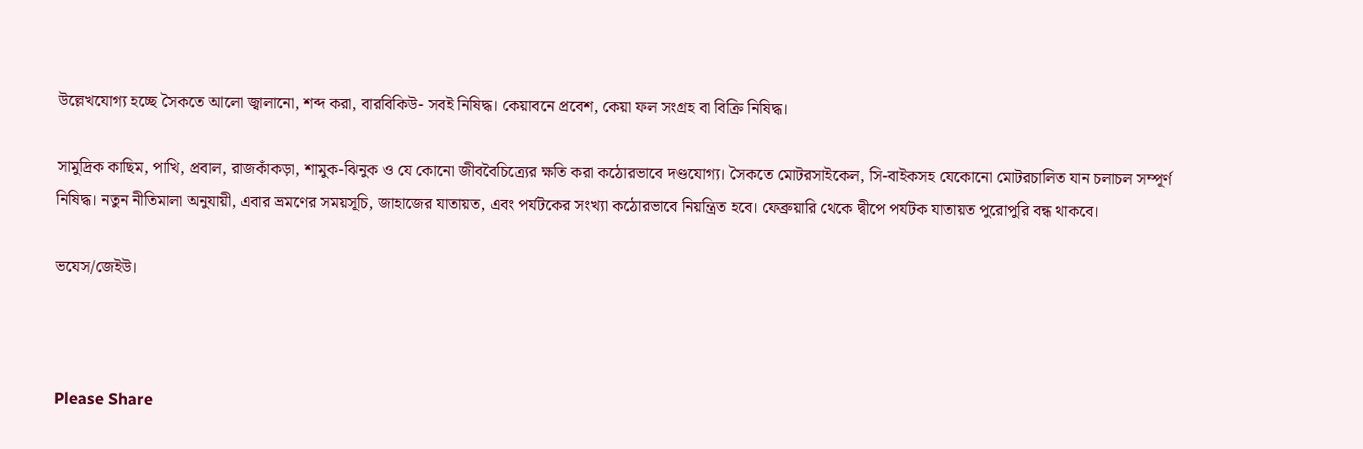উল্লেখযোগ্য হচ্ছে সৈকতে আলো জ্বালানো, শব্দ করা, বারবিকিউ- সবই নিষিদ্ধ। কেয়াবনে প্রবেশ, কেয়া ফল সংগ্রহ বা বিক্রি নিষিদ্ধ।

সামুদ্রিক কাছিম, পাখি, প্রবাল, রাজকাঁকড়া, শামুক-ঝিনুক ও যে কোনো জীববৈচিত্র্যের ক্ষতি করা কঠোরভাবে দণ্ডযোগ্য। সৈকতে মোটরসাইকেল, সি-বাইকসহ যেকোনো মোটরচালিত যান চলাচল সম্পূর্ণ নিষিদ্ধ। নতুন নীতিমালা অনুযায়ী, এবার ভ্রমণের সময়সূচি, জাহাজের যাতায়ত, এবং পর্যটকের সংখ্যা কঠোরভাবে নিয়ন্ত্রিত হবে। ফেব্রুয়ারি থেকে দ্বীপে পর্যটক যাতায়ত পুরোপুরি বন্ধ থাকবে।

ভযেস/জেইউ।



Please Share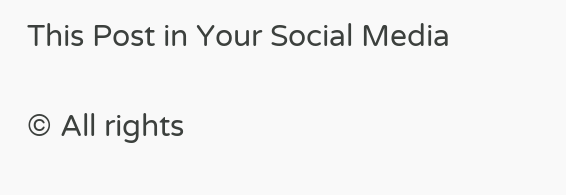This Post in Your Social Media

© All rights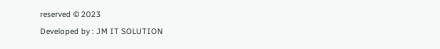reserved © 2023
Developed by : JM IT SOLUTION